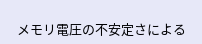メモリ電圧の不安定さによる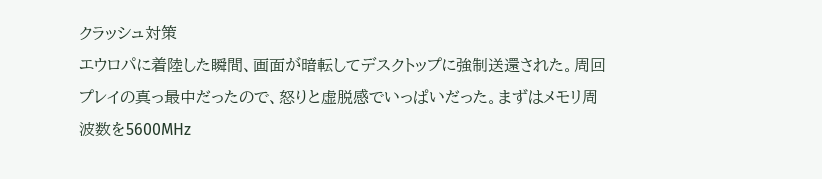クラッシュ対策
エウロパに着陸した瞬間、画面が暗転してデスクトップに強制送還された。周回プレイの真っ最中だったので、怒りと虚脱感でいっぱいだった。まずはメモリ周波数を5600MHz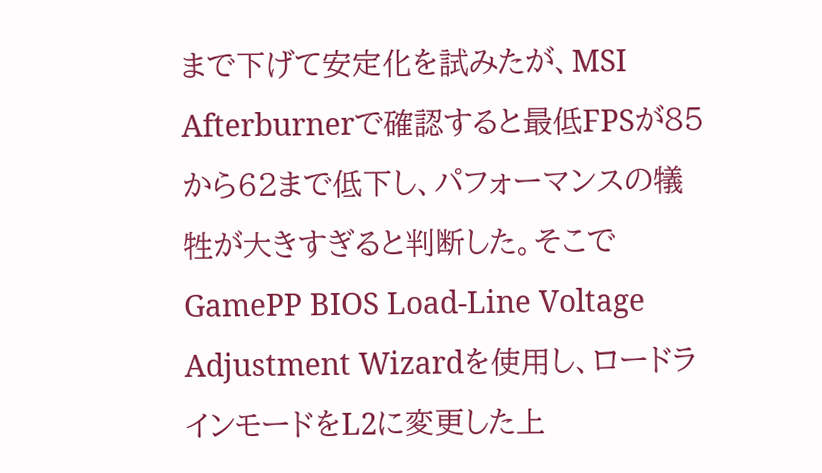まで下げて安定化を試みたが、MSI Afterburnerで確認すると最低FPSが85から62まで低下し、パフォーマンスの犠牲が大きすぎると判断した。そこでGamePP BIOS Load-Line Voltage Adjustment Wizardを使用し、ロードラインモードをL2に変更した上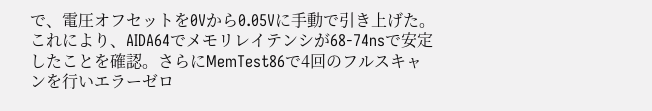で、電圧オフセットを0Vから0.05Vに手動で引き上げた。これにより、AIDA64でメモリレイテンシが68-74nsで安定したことを確認。さらにMemTest86で4回のフルスキャンを行いエラーゼロ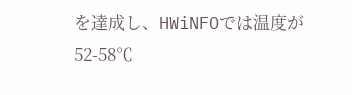を達成し、HWiNFOでは温度が52-58℃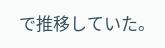で推移していた。